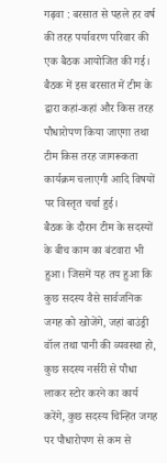गढ़वा : बरसात से पहले हर वर्ष की तरह पर्यावरण परिवार की एक बैठक आयोजित की गई। बैठक में इस बरसात में टीम के द्वारा कहां-कहां और किस तरह पौधारोपण किया जाएगा तथा टीम किस तरह जागरूकता कार्यक्रम चलाएगी आदि विषयों पर विस्तृत चर्चा हुई।
बैठक के दौरान टीम के सदस्यों के बीच काम का बंटवारा भी हुआ। जिसमें यह तय हुआ कि कुछ सदस्य वैसे सार्वजनिक जगह को खोजेंगे, जहां बाउंड्री वॉल तथा पानी की व्यवस्था हो, कुछ सदस्य नर्सरी से पौधा लाकर स्टोर करने का कार्य करेंगे, कुछ सदस्य चिन्हित जगह पर पौधारोपण से कम से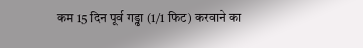कम 15 दिन पूर्व गड्ढा (1/1 फिट) करवाने का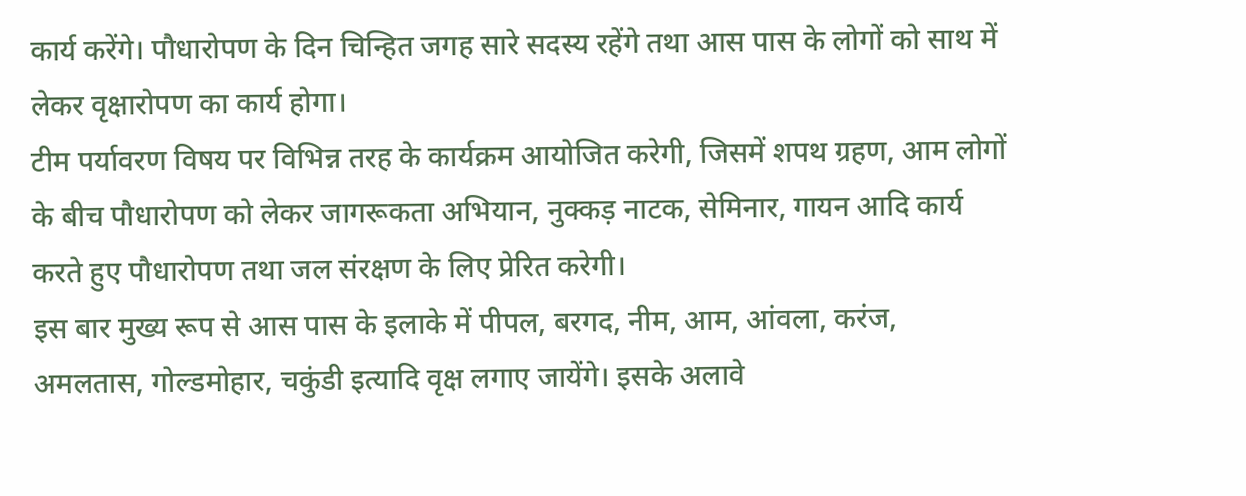कार्य करेंगे। पौधारोपण के दिन चिन्हित जगह सारे सदस्य रहेंगे तथा आस पास के लोगों को साथ में लेकर वृक्षारोपण का कार्य होगा।
टीम पर्यावरण विषय पर विभिन्न तरह के कार्यक्रम आयोजित करेगी, जिसमें शपथ ग्रहण, आम लोगों के बीच पौधारोपण को लेकर जागरूकता अभियान, नुक्कड़ नाटक, सेमिनार, गायन आदि कार्य करते हुए पौधारोपण तथा जल संरक्षण के लिए प्रेरित करेगी।
इस बार मुख्य रूप से आस पास के इलाके में पीपल, बरगद, नीम, आम, आंवला, करंज, अमलतास, गोल्डमोहार, चकुंडी इत्यादि वृक्ष लगाए जायेंगे। इसके अलावे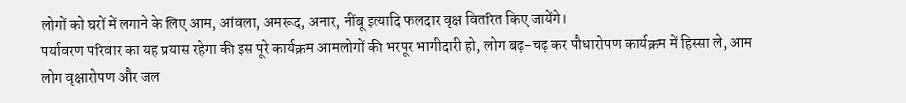लोगों को घरों में लगाने के लिए आम, आंवला, अमरूद, अनार, नींबू इत्यादि फलदार वृक्ष वितरित किए जायेंगे।
पर्यावरण परिवार का यह प्रयास रहेगा की इस पूरे कार्यक्रम आमलोगों की भरपूर भागीदारी हो, लोग बढ़-चढ़ कर पौधारोपण कार्यक्रम में हिस्सा ले, आम लोग वृक्षारोपण और जल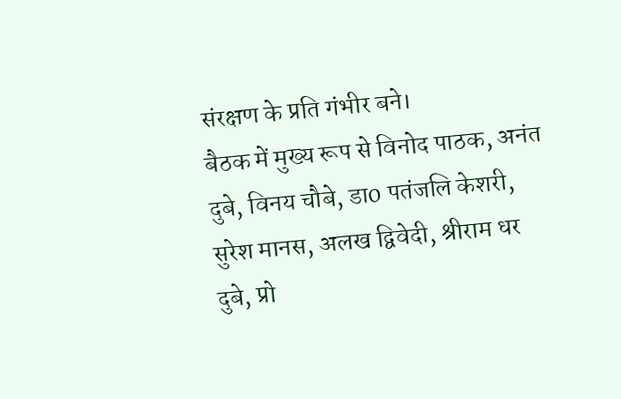संरक्षण के प्रति गंभीर बने।
बैठक में मुख्य रूप से विनोद पाठक, अनंत दुबे, विनय चौबे, डाo पतंजलि केशरी, सुरेश मानस, अलख द्विवेदी, श्रीराम धर दुबे, प्रो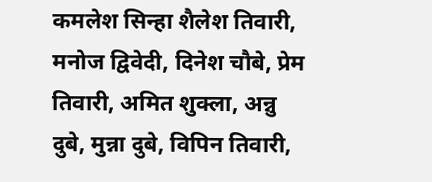कमलेश सिन्हा शैलेश तिवारी, मनोज द्विवेदी, दिनेश चौबे, प्रेम तिवारी, अमित शुक्ला, अन्नु दुबे, मुन्ना दुबे, विपिन तिवारी,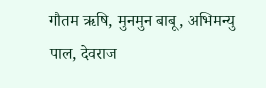गौतम ऋषि, मुनमुन बाबू, अभिमन्यु पाल, देवराज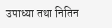उपाध्या तथा नितिन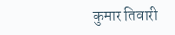कुमार तिवारी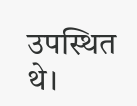उपस्थित थे।